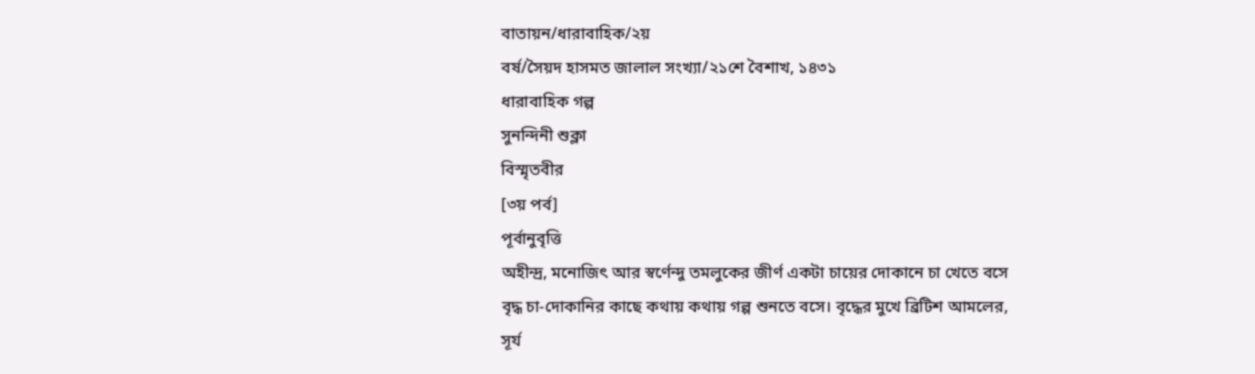বাতায়ন/ধারাবাহিক/২য়
বর্ষ/সৈয়দ হাসমত জালাল সংখ্যা/২১শে বৈশাখ, ১৪৩১
ধারাবাহিক গল্প
সুনন্দিনী শুক্লা
বিস্মৃতবীর
[৩য় পর্ব]
পূর্বানুবৃত্তি
অহীন্দ্র, মনোজিৎ আর স্বর্ণেন্দু তমলুকের জীর্ণ একটা চায়ের দোকানে চা খেতে বসে
বৃদ্ধ চা-দোকানির কাছে কথায় কথায় গল্প শুনতে বসে। বৃদ্ধের মুখে ব্রিটিশ আমলের,
সূর্য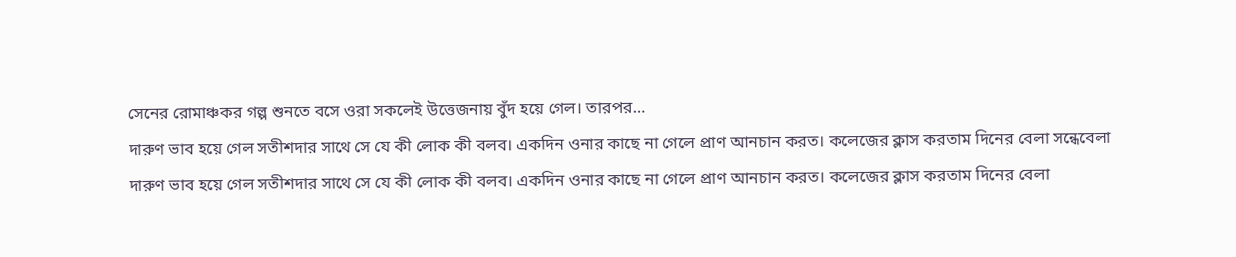সেনের রোমাঞ্চকর গল্প শুনতে বসে ওরা সকলেই উত্তেজনায় বুঁদ হয়ে গেল। তারপর…
দারুণ ভাব হয়ে গেল সতীশদার সাথে সে যে কী লোক কী বলব। একদিন ওনার কাছে না গেলে প্রাণ আনচান করত। কলেজের ক্লাস করতাম দিনের বেলা সন্ধেবেলা
দারুণ ভাব হয়ে গেল সতীশদার সাথে সে যে কী লোক কী বলব। একদিন ওনার কাছে না গেলে প্রাণ আনচান করত। কলেজের ক্লাস করতাম দিনের বেলা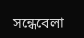সন্ধেবেলা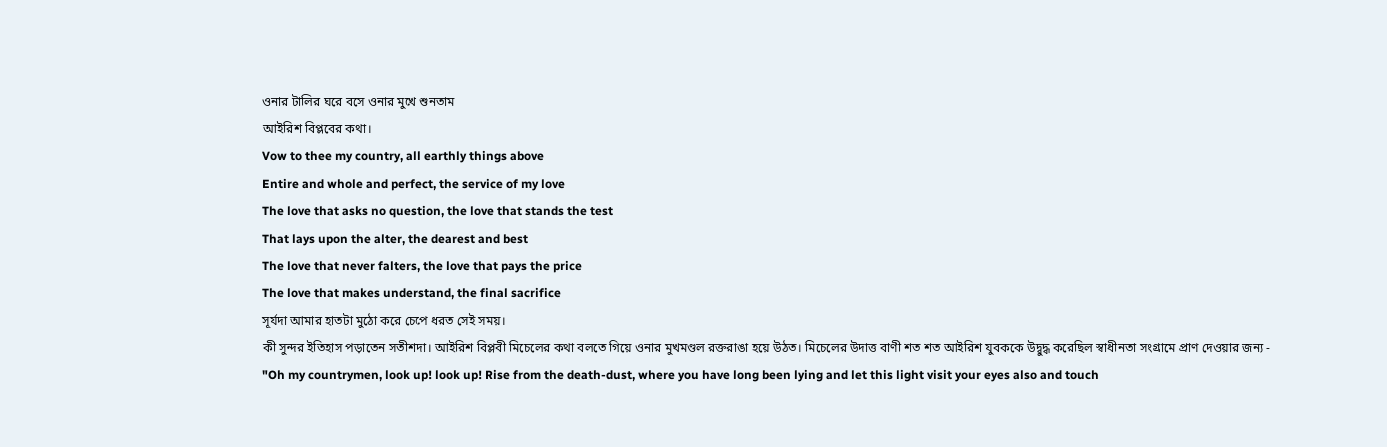ওনার টালির ঘরে বসে ওনার মুখে শুনতাম
আইরিশ বিপ্লবের কথা।
Vow to thee my country, all earthly things above
Entire and whole and perfect, the service of my love
The love that asks no question, the love that stands the test
That lays upon the alter, the dearest and best
The love that never falters, the love that pays the price
The love that makes understand, the final sacrifice
সূর্যদা আমার হাতটা মুঠো করে চেপে ধরত সেই সময়।
কী সুন্দর ইতিহাস পড়াতেন সতীশদা। আইরিশ বিপ্লবী মিচেলের কথা বলতে গিয়ে ওনার মুখমণ্ডল রক্তরাঙা হয়ে উঠত। মিচেলের উদাত্ত বাণী শত শত আইরিশ যুবককে উদ্বুদ্ধ করেছিল স্বাধীনতা সংগ্রামে প্রাণ দেওয়ার জন্য -
"Oh my countrymen, look up! look up! Rise from the death-dust, where you have long been lying and let this light visit your eyes also and touch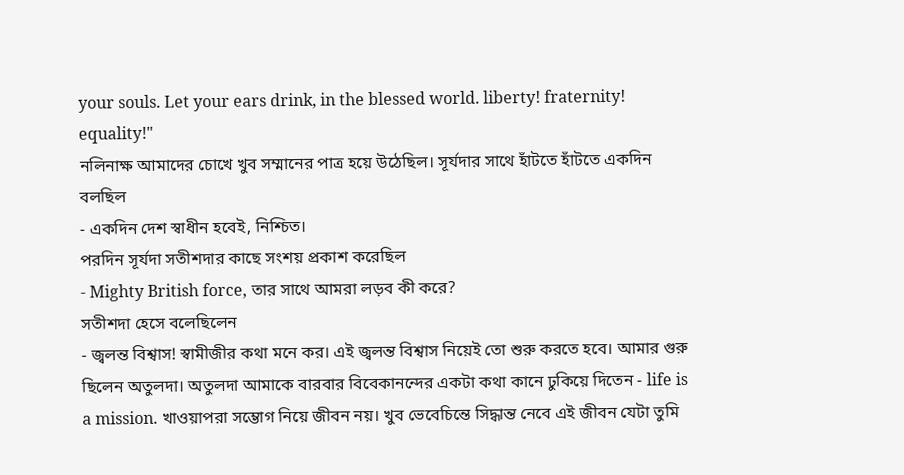your souls. Let your ears drink, in the blessed world. liberty! fraternity! equality!"
নলিনাক্ষ আমাদের চোখে খুব সম্মানের পাত্র হয়ে উঠেছিল। সূর্যদার সাথে হাঁটতে হাঁটতে একদিন বলছিল
- একদিন দেশ স্বাধীন হবেই, নিশ্চিত।
পরদিন সূর্যদা সতীশদার কাছে সংশয় প্রকাশ করেছিল
- Mighty British force, তার সাথে আমরা লড়ব কী করে?
সতীশদা হেসে বলেছিলেন
- জ্বলন্ত বিশ্বাস! স্বামীজীর কথা মনে কর। এই জ্বলন্ত বিশ্বাস নিয়েই তো শুরু করতে হবে। আমার গুরু ছিলেন অতুলদা। অতুলদা আমাকে বারবার বিবেকানন্দের একটা কথা কানে ঢুকিয়ে দিতেন - life is a mission. খাওয়াপরা সম্ভোগ নিয়ে জীবন নয়। খুব ভেবেচিন্তে সিদ্ধান্ত নেবে এই জীবন যেটা তুমি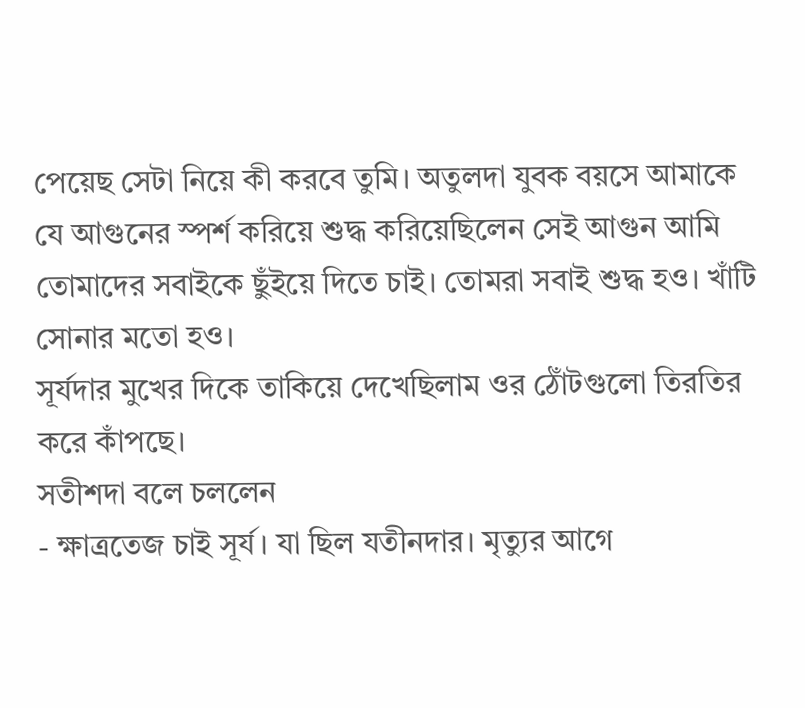পেয়েছ সেটা নিয়ে কী করবে তুমি। অতুলদা যুবক বয়সে আমাকে যে আগুনের স্পর্শ করিয়ে শুদ্ধ করিয়েছিলেন সেই আগুন আমি তোমাদের সবাইকে ছুঁইয়ে দিতে চাই। তোমরা সবাই শুদ্ধ হও। খাঁটি সোনার মতো হও।
সূর্যদার মুখের দিকে তাকিয়ে দেখেছিলাম ওর ঠোঁটগুলো তিরতির করে কাঁপছে।
সতীশদা বলে চললেন
- ক্ষাত্রতেজ চাই সূর্য। যা ছিল যতীনদার। মৃত্যুর আগে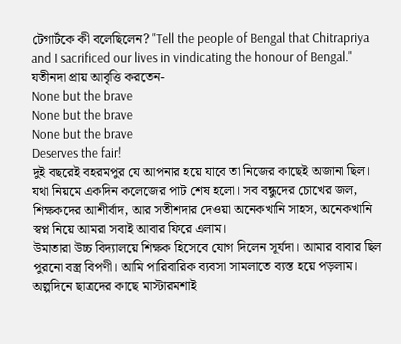টেগার্টকে কী বলেছিলেন? "Tell the people of Bengal that Chitrapriya and I sacrificed our lives in vindicating the honour of Bengal."
যতীনদা প্রায় আবৃত্তি করতেন-
None but the brave
None but the brave
None but the brave
Deserves the fair!
দুই বছরেই বহরমপুর যে আপনার হয়ে যাবে তা নিজের কাছেই অজানা ছিল। যথা নিয়মে একদিন কলেজের পাট শেষ হলো। সব বন্ধুদের চোখের জল, শিক্ষকদের আশীর্বাদ, আর সতীশদার দেওয়া অনেকখানি সাহস, অনেকখানি স্বপ্ন নিয়ে আমরা সবাই আবার ফিরে এলাম।
উমাতারা উচ্চ বিদ্যালয়ে শিক্ষক হিসেবে যোগ দিলেন সূর্যদা। আমার বাবার ছিল পুরনো বস্ত্র বিপণী। আমি পারিবারিক ব্যবসা সামলাতে ব্যস্ত হয়ে পড়লাম। অল্পদিনে ছাত্রদের কাছে মাস্টারমশাই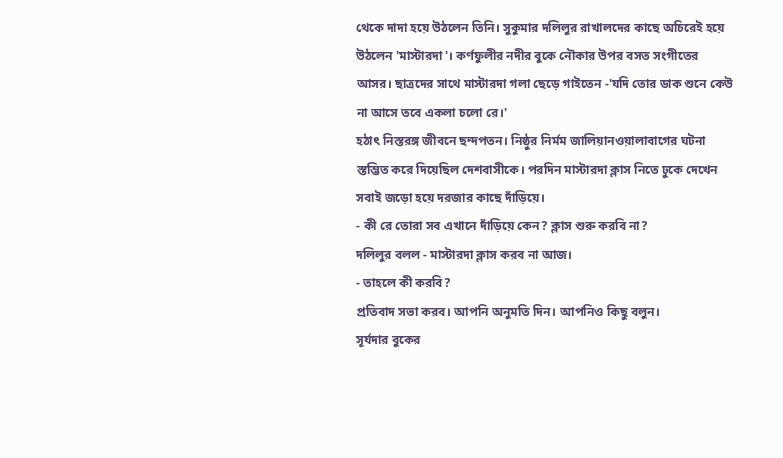থেকে দাদা হয়ে উঠলেন তিনি। সুকুমার দলিলুর রাখালদের কাছে অচিরেই হয়ে উঠলেন 'মাস্টারদা'। কর্ণফুলীর নদীর বুকে নৌকার উপর বসত সংগীতের আসর। ছাত্রদের সাথে মাস্টারদা গলা ছেড়ে গাইতেন -'যদি তোর ডাক শুনে কেউ না আসে তবে একলা চলো রে।'
হঠাৎ নিস্তরঙ্গ জীবনে ছন্দপতন। নিষ্ঠুর নির্মম জালিয়ানওয়ালাবাগের ঘটনা স্তম্ভিত করে দিয়েছিল দেশবাসীকে। পরদিন মাস্টারদা ক্লাস নিতে ঢুকে দেখেন সবাই জড়ো হয়ে দরজার কাছে দাঁড়িয়ে।
- কী রে তোরা সব এখানে দাঁড়িয়ে কেন? ক্লাস শুরু করবি না?
দলিলুর বলল - মাস্টারদা ক্লাস করব না আজ।
- তাহলে কী করবি?
প্রতিবাদ সভা করব। আপনি অনুমতি দিন। আপনিও কিছু বলুন।
সূর্যদার বুকের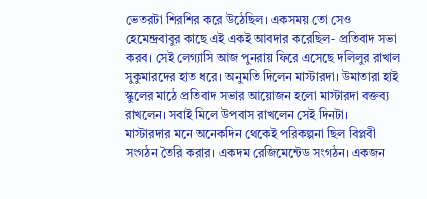ভেতরটা শিরশির করে উঠেছিল। একসময় তো সেও হেমেন্দ্রবাবুর কাছে এই একই আবদার করেছিল- প্রতিবাদ সভা করব। সেই লেগ্যাসি আজ পুনরায় ফিরে এসেছে দলিলুর রাখাল সুকুমারদের হাত ধরে। অনুমতি দিলেন মাস্টারদা। উমাতারা হাই স্কুলের মাঠে প্রতিবাদ সভার আয়োজন হলো মাস্টারদা বক্তব্য রাখলেন। সবাই মিলে উপবাস রাখলেন সেই দিনটা।
মাস্টারদার মনে অনেকদিন থেকেই পরিকল্পনা ছিল বিপ্লবী সংগঠন তৈরি করার। একদম রেজিমেন্টেড সংগঠন। একজন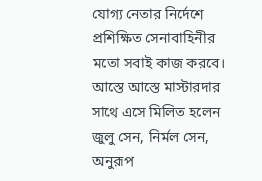যোগ্য নেতার নির্দেশে প্রশিক্ষিত সেনাবাহিনীর মতো সবাই কাজ করবে। আস্তে আস্তে মাস্টারদার সাথে এসে মিলিত হলেন জুলু সেন, নির্মল সেন, অনুরূপ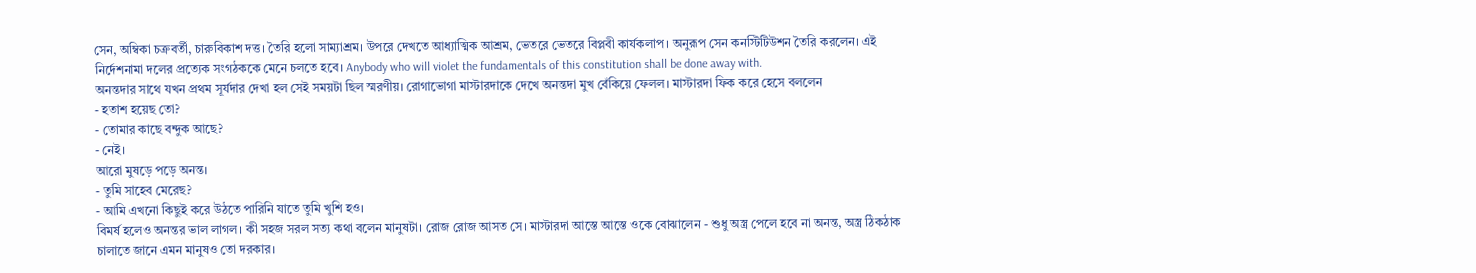সেন, অম্বিকা চক্রবর্তী, চারুবিকাশ দত্ত। তৈরি হলো সাম্যাশ্রম। উপরে দেখতে আধ্যাত্মিক আশ্রম, ভেতরে ভেতরে বিপ্লবী কার্যকলাপ। অনুরূপ সেন কনস্টিটিউশন তৈরি করলেন। এই নির্দেশনামা দলের প্রত্যেক সংগঠককে মেনে চলতে হবে। Anybody who will violet the fundamentals of this constitution shall be done away with.
অনন্তদার সাথে যখন প্রথম সূর্যদার দেখা হল সেই সময়টা ছিল স্মরণীয়। রোগাভোগা মাস্টারদাকে দেখে অনন্তদা মুখ বেঁকিয়ে ফেলল। মাস্টারদা ফিক করে হেসে বললেন
- হতাশ হয়েছ তো?
- তোমার কাছে বন্দুক আছে?
- নেই।
আরো মুষড়ে পড়ে অনন্ত।
- তুমি সাহেব মেরেছ?
- আমি এখনো কিছুই করে উঠতে পারিনি যাতে তুমি খুশি হও।
বিমর্ষ হলেও অনন্তর ভাল লাগল। কী সহজ সরল সত্য কথা বলেন মানুষটা। রোজ রোজ আসত সে। মাস্টারদা আস্তে আস্তে ওকে বোঝালেন - শুধু অস্ত্র পেলে হবে না অনন্ত, অস্ত্র ঠিকঠাক চালাতে জানে এমন মানুষও তো দরকার।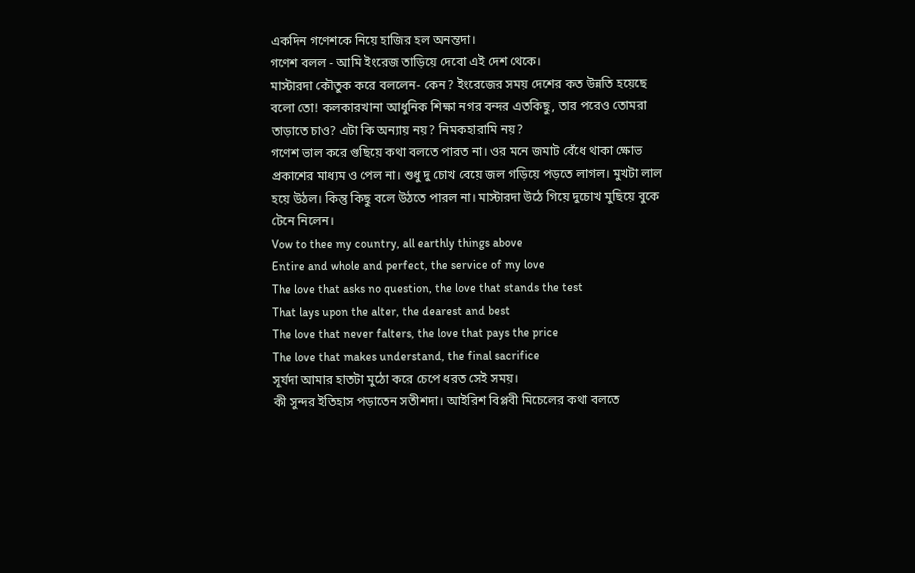একদিন গণেশকে নিয়ে হাজির হল অনন্তদা।
গণেশ বলল - আমি ইংরেজ তাড়িয়ে দেবো এই দেশ থেকে।
মাস্টারদা কৌতুক করে বললেন- কেন? ইংরেজের সময় দেশের কত উন্নতি হয়েছে বলো তো! কলকারখানা আধুনিক শিক্ষা নগর বন্দর এতকিছু, তার পরেও তোমরা তাড়াতে চাও? এটা কি অন্যায় নয়? নিমকহারামি নয়?
গণেশ ভাল করে গুছিয়ে কথা বলতে পারত না। ওর মনে জমাট বেঁধে থাকা ক্ষোভ প্রকাশের মাধ্যম ও পেল না। শুধু দু চোখ বেয়ে জল গড়িয়ে পড়তে লাগল। মুখটা লাল হয়ে উঠল। কিন্তু কিছু বলে উঠতে পারল না। মাস্টারদা উঠে গিয়ে দুচোখ মুছিয়ে বুকে টেনে নিলেন।
Vow to thee my country, all earthly things above
Entire and whole and perfect, the service of my love
The love that asks no question, the love that stands the test
That lays upon the alter, the dearest and best
The love that never falters, the love that pays the price
The love that makes understand, the final sacrifice
সূর্যদা আমার হাতটা মুঠো করে চেপে ধরত সেই সময়।
কী সুন্দর ইতিহাস পড়াতেন সতীশদা। আইরিশ বিপ্লবী মিচেলের কথা বলতে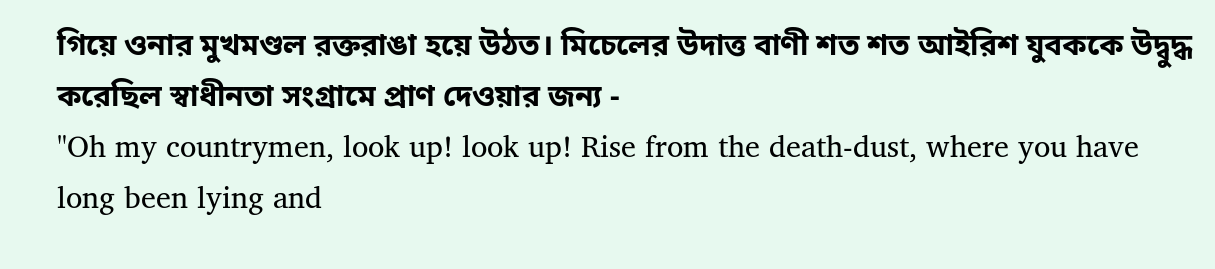গিয়ে ওনার মুখমণ্ডল রক্তরাঙা হয়ে উঠত। মিচেলের উদাত্ত বাণী শত শত আইরিশ যুবককে উদ্বুদ্ধ করেছিল স্বাধীনতা সংগ্রামে প্রাণ দেওয়ার জন্য -
"Oh my countrymen, look up! look up! Rise from the death-dust, where you have long been lying and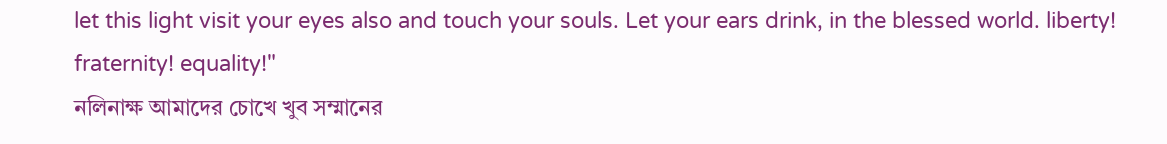let this light visit your eyes also and touch your souls. Let your ears drink, in the blessed world. liberty! fraternity! equality!"
নলিনাক্ষ আমাদের চোখে খুব সম্মানের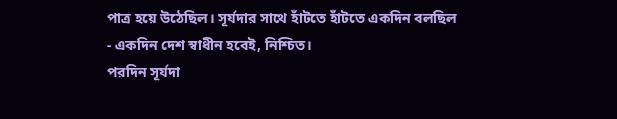পাত্র হয়ে উঠেছিল। সূর্যদার সাথে হাঁটতে হাঁটতে একদিন বলছিল
- একদিন দেশ স্বাধীন হবেই, নিশ্চিত।
পরদিন সূর্যদা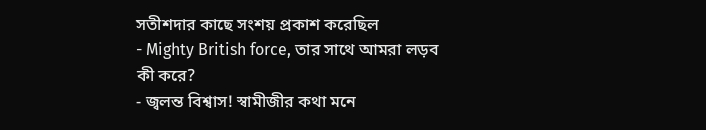সতীশদার কাছে সংশয় প্রকাশ করেছিল
- Mighty British force, তার সাথে আমরা লড়ব কী করে?
- জ্বলন্ত বিশ্বাস! স্বামীজীর কথা মনে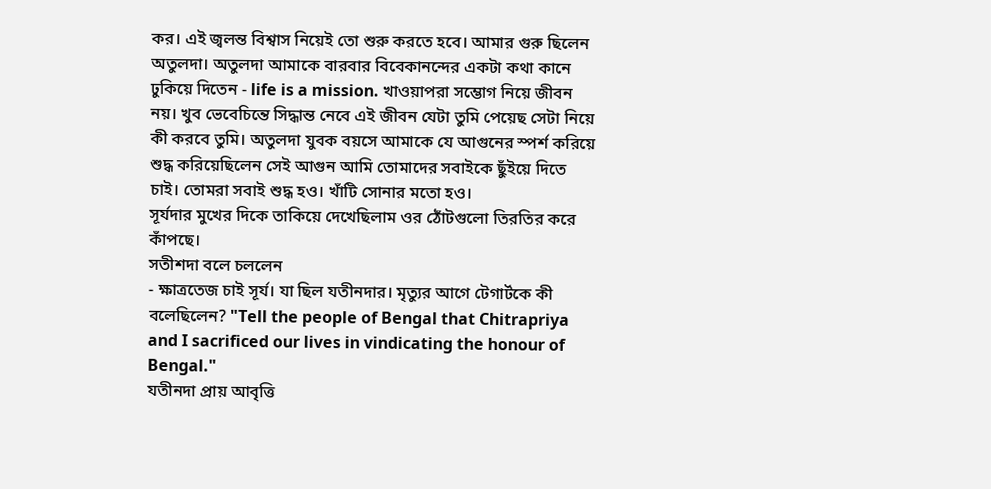কর। এই জ্বলন্ত বিশ্বাস নিয়েই তো শুরু করতে হবে। আমার গুরু ছিলেন অতুলদা। অতুলদা আমাকে বারবার বিবেকানন্দের একটা কথা কানে ঢুকিয়ে দিতেন - life is a mission. খাওয়াপরা সম্ভোগ নিয়ে জীবন নয়। খুব ভেবেচিন্তে সিদ্ধান্ত নেবে এই জীবন যেটা তুমি পেয়েছ সেটা নিয়ে কী করবে তুমি। অতুলদা যুবক বয়সে আমাকে যে আগুনের স্পর্শ করিয়ে শুদ্ধ করিয়েছিলেন সেই আগুন আমি তোমাদের সবাইকে ছুঁইয়ে দিতে চাই। তোমরা সবাই শুদ্ধ হও। খাঁটি সোনার মতো হও।
সূর্যদার মুখের দিকে তাকিয়ে দেখেছিলাম ওর ঠোঁটগুলো তিরতির করে কাঁপছে।
সতীশদা বলে চললেন
- ক্ষাত্রতেজ চাই সূর্য। যা ছিল যতীনদার। মৃত্যুর আগে টেগার্টকে কী বলেছিলেন? "Tell the people of Bengal that Chitrapriya and I sacrificed our lives in vindicating the honour of Bengal."
যতীনদা প্রায় আবৃত্তি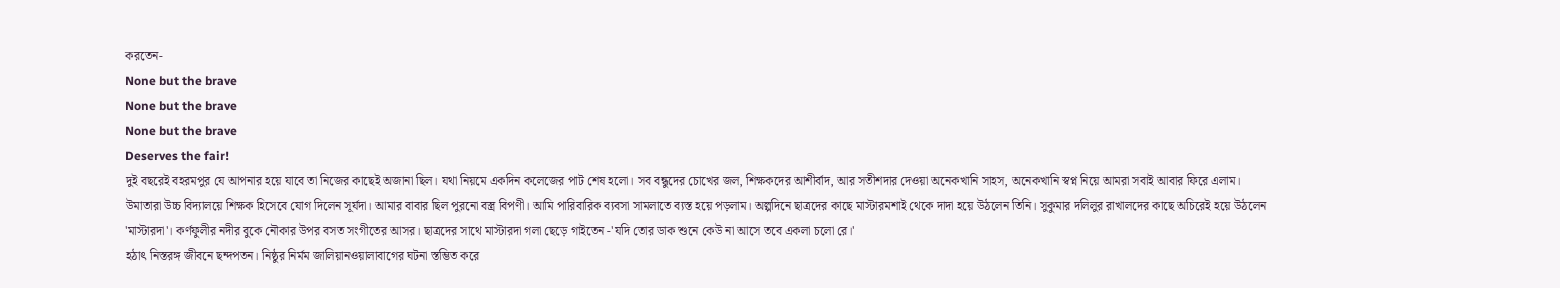করতেন-
None but the brave
None but the brave
None but the brave
Deserves the fair!
দুই বছরেই বহরমপুর যে আপনার হয়ে যাবে তা নিজের কাছেই অজানা ছিল। যথা নিয়মে একদিন কলেজের পাট শেষ হলো। সব বন্ধুদের চোখের জল, শিক্ষকদের আশীর্বাদ, আর সতীশদার দেওয়া অনেকখানি সাহস, অনেকখানি স্বপ্ন নিয়ে আমরা সবাই আবার ফিরে এলাম।
উমাতারা উচ্চ বিদ্যালয়ে শিক্ষক হিসেবে যোগ দিলেন সূর্যদা। আমার বাবার ছিল পুরনো বস্ত্র বিপণী। আমি পারিবারিক ব্যবসা সামলাতে ব্যস্ত হয়ে পড়লাম। অল্পদিনে ছাত্রদের কাছে মাস্টারমশাই থেকে দাদা হয়ে উঠলেন তিনি। সুকুমার দলিলুর রাখালদের কাছে অচিরেই হয়ে উঠলেন 'মাস্টারদা'। কর্ণফুলীর নদীর বুকে নৌকার উপর বসত সংগীতের আসর। ছাত্রদের সাথে মাস্টারদা গলা ছেড়ে গাইতেন -'যদি তোর ডাক শুনে কেউ না আসে তবে একলা চলো রে।'
হঠাৎ নিস্তরঙ্গ জীবনে ছন্দপতন। নিষ্ঠুর নির্মম জালিয়ানওয়ালাবাগের ঘটনা স্তম্ভিত করে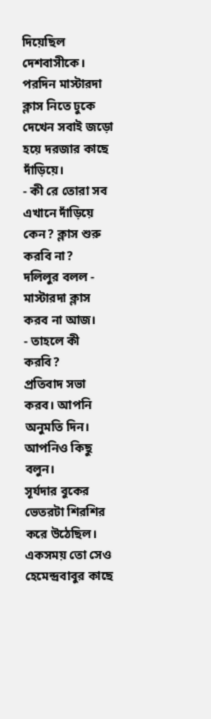দিয়েছিল দেশবাসীকে। পরদিন মাস্টারদা ক্লাস নিতে ঢুকে দেখেন সবাই জড়ো হয়ে দরজার কাছে দাঁড়িয়ে।
- কী রে তোরা সব এখানে দাঁড়িয়ে কেন? ক্লাস শুরু করবি না?
দলিলুর বলল - মাস্টারদা ক্লাস করব না আজ।
- তাহলে কী করবি?
প্রতিবাদ সভা করব। আপনি অনুমতি দিন। আপনিও কিছু বলুন।
সূর্যদার বুকের ভেতরটা শিরশির করে উঠেছিল। একসময় তো সেও হেমেন্দ্রবাবুর কাছে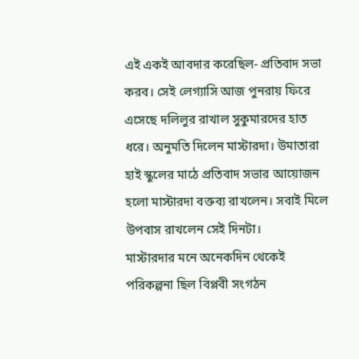এই একই আবদার করেছিল- প্রতিবাদ সভা করব। সেই লেগ্যাসি আজ পুনরায় ফিরে এসেছে দলিলুর রাখাল সুকুমারদের হাত ধরে। অনুমতি দিলেন মাস্টারদা। উমাতারা হাই স্কুলের মাঠে প্রতিবাদ সভার আয়োজন হলো মাস্টারদা বক্তব্য রাখলেন। সবাই মিলে উপবাস রাখলেন সেই দিনটা।
মাস্টারদার মনে অনেকদিন থেকেই পরিকল্পনা ছিল বিপ্লবী সংগঠন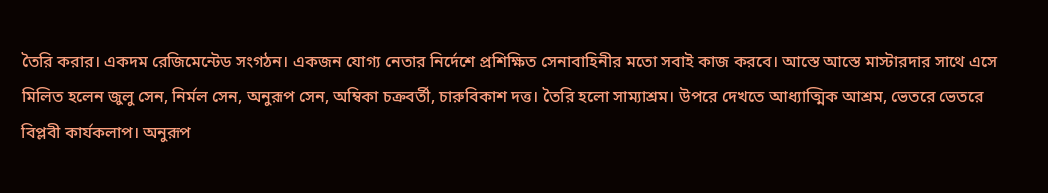তৈরি করার। একদম রেজিমেন্টেড সংগঠন। একজন যোগ্য নেতার নির্দেশে প্রশিক্ষিত সেনাবাহিনীর মতো সবাই কাজ করবে। আস্তে আস্তে মাস্টারদার সাথে এসে মিলিত হলেন জুলু সেন, নির্মল সেন, অনুরূপ সেন, অম্বিকা চক্রবর্তী, চারুবিকাশ দত্ত। তৈরি হলো সাম্যাশ্রম। উপরে দেখতে আধ্যাত্মিক আশ্রম, ভেতরে ভেতরে বিপ্লবী কার্যকলাপ। অনুরূপ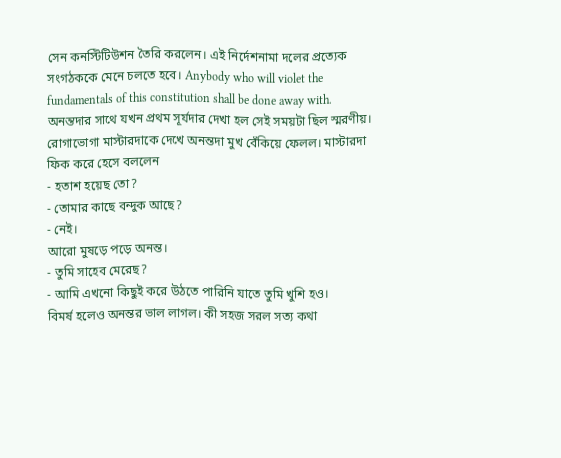সেন কনস্টিটিউশন তৈরি করলেন। এই নির্দেশনামা দলের প্রত্যেক সংগঠককে মেনে চলতে হবে। Anybody who will violet the fundamentals of this constitution shall be done away with.
অনন্তদার সাথে যখন প্রথম সূর্যদার দেখা হল সেই সময়টা ছিল স্মরণীয়। রোগাভোগা মাস্টারদাকে দেখে অনন্তদা মুখ বেঁকিয়ে ফেলল। মাস্টারদা ফিক করে হেসে বললেন
- হতাশ হয়েছ তো?
- তোমার কাছে বন্দুক আছে?
- নেই।
আরো মুষড়ে পড়ে অনন্ত।
- তুমি সাহেব মেরেছ?
- আমি এখনো কিছুই করে উঠতে পারিনি যাতে তুমি খুশি হও।
বিমর্ষ হলেও অনন্তর ভাল লাগল। কী সহজ সরল সত্য কথা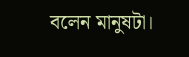বলেন মানুষটা।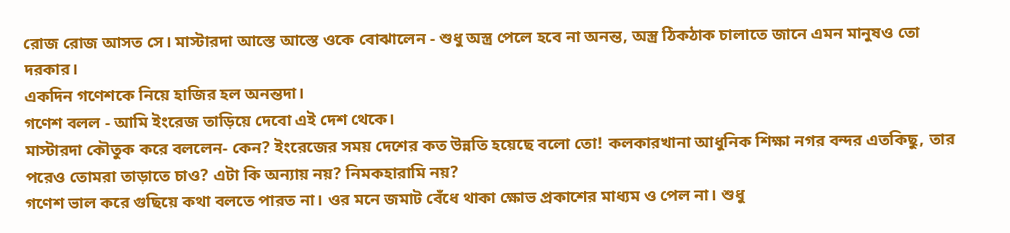রোজ রোজ আসত সে। মাস্টারদা আস্তে আস্তে ওকে বোঝালেন - শুধু অস্ত্র পেলে হবে না অনন্ত, অস্ত্র ঠিকঠাক চালাতে জানে এমন মানুষও তো দরকার।
একদিন গণেশকে নিয়ে হাজির হল অনন্তদা।
গণেশ বলল - আমি ইংরেজ তাড়িয়ে দেবো এই দেশ থেকে।
মাস্টারদা কৌতুক করে বললেন- কেন? ইংরেজের সময় দেশের কত উন্নতি হয়েছে বলো তো! কলকারখানা আধুনিক শিক্ষা নগর বন্দর এতকিছু, তার পরেও তোমরা তাড়াতে চাও? এটা কি অন্যায় নয়? নিমকহারামি নয়?
গণেশ ভাল করে গুছিয়ে কথা বলতে পারত না। ওর মনে জমাট বেঁধে থাকা ক্ষোভ প্রকাশের মাধ্যম ও পেল না। শুধু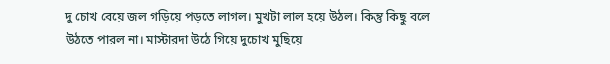দু চোখ বেয়ে জল গড়িয়ে পড়তে লাগল। মুখটা লাল হয়ে উঠল। কিন্তু কিছু বলে উঠতে পারল না। মাস্টারদা উঠে গিয়ে দুচোখ মুছিয়ে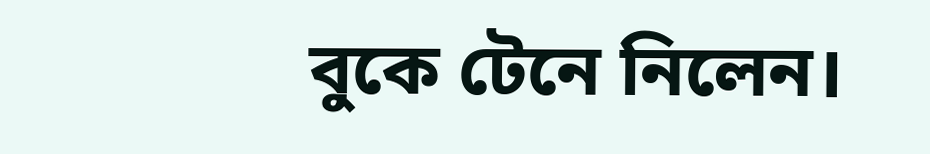বুকে টেনে নিলেন।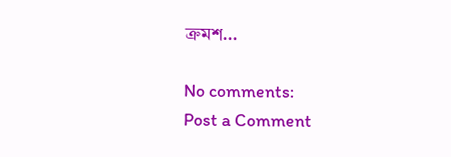ক্রমশ…

No comments:
Post a Comment